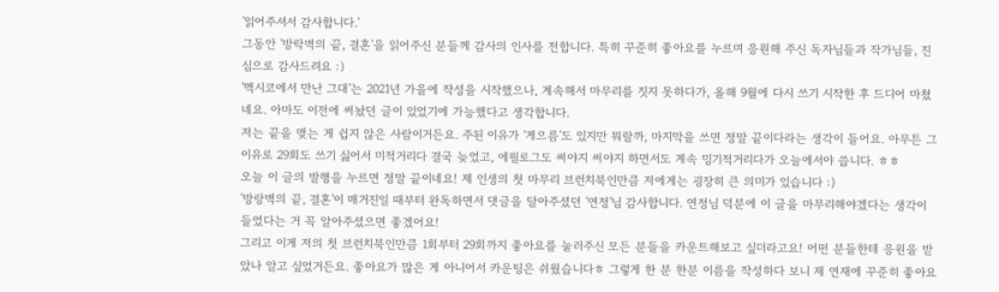'읽어주셔서 감사합니다.'
그동안 '방락벽의 끝, 결혼'을 읽어주신 분들께 감사의 인사를 전합니다. 특히 꾸준히 좋아요를 누르며 응원해 주신 독자님들과 작가님들, 진심으로 감사드려요 :)
'멕시코에서 만난 그대'는 2021년 가을에 작성을 시작했으나, 계속해서 마무리를 짓지 못하다가, 올해 9월에 다시 쓰기 시작한 후 드디어 마쳤네요. 아마도 이전에 써놨던 글이 있었기에 가능했다고 생각합니다.
저는 끝을 맺는 게 쉽지 않은 사람이거든요. 주된 이유가 '게으름'도 있지만 뭐랄까, 마지막을 쓰면 정말 끝이다라는 생각이 들어요. 아무튼 그 이유로 29회도 쓰기 싫어서 미적거리다 결국 늦었고, 에필로그도 써야지 써야지 하면서도 계속 밍기적거리다가 오늘에서야 씁니다. ㅎㅎ
오늘 이 글의 발행을 누르면 정말 끝이네요! 제 인생의 첫 마무리 브런치북인만큼 저에게는 굉장히 큰 의미가 있습니다 :)
'방랑벽의 끝, 결혼'이 매거진일 때부터 완독하면서 댓글을 달아주셨던 '연정'님 감사합니다. 연정님 덕분에 이 글을 마무리해야겠다는 생각이 들었다는 거 꼭 알아주셨으면 좋겠어요!
그리고 이게 저의 첫 브런치북인만큼 1회부터 29회까지 좋아요를 눌러주신 모든 분들을 카운트해보고 싶더라고요! 어떤 분들한테 응원을 받았나 알고 싶었거든요. 좋아요가 많은 게 아니어서 카운팅은 쉬웠습니다ㅎ 그렇게 한 분 한분 이름을 작성하다 보니 제 연재에 꾸준히 좋아요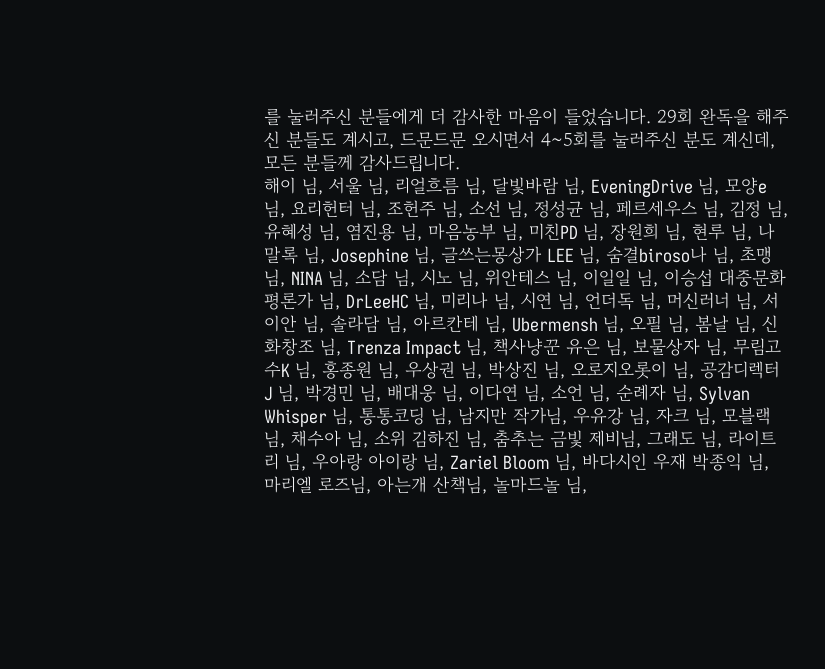를 눌러주신 분들에게 더 감사한 마음이 들었습니다. 29회 완독을 해주신 분들도 계시고, 드문드문 오시면서 4~5회를 눌러주신 분도 계신데, 모든 분들께 감사드립니다.
해이 님, 서울 님, 리얼흐름 님, 달빛바람 님, EveningDrive 님, 모양e 님, 요리헌터 님, 조헌주 님, 소선 님, 정성균 님, 페르세우스 님, 김정 님, 유혜성 님, 염진용 님, 마음농부 님, 미친PD 님, 장원희 님, 현루 님, 나말록 님, Josephine 님, 글쓰는몽상가 LEE 님, 숨결biroso나 님, 초맹 님, NINA 님, 소담 님, 시노 님, 위안테스 님, 이일일 님, 이승섭 대중문화평론가 님, DrLeeHC 님, 미리나 님, 시연 님, 언더독 님, 머신러너 님, 서이안 님, 솔라담 님, 아르칸테 님, Ubermensh 님, 오필 님, 봄날 님, 신화창조 님, Trenza Impact 님, 책사냥꾼 유은 님, 보물상자 님, 무림고수K 님, 홍종원 님, 우상권 님, 박상진 님, 오로지오롯이 님, 공감디렉터J 님, 박경민 님, 배대웅 님, 이다연 님, 소언 님, 순례자 님, Sylvan Whisper 님, 통통코딩 님, 남지만 작가님, 우유강 님, 자크 님, 모블랙 님, 채수아 님, 소위 김하진 님, 춤추는 금빛 제비님, 그래도 님, 라이트리 님, 우아랑 아이랑 님, Zariel Bloom 님, 바다시인 우재 박종익 님, 마리엘 로즈님, 아는개 산책님, 놀마드놀 님,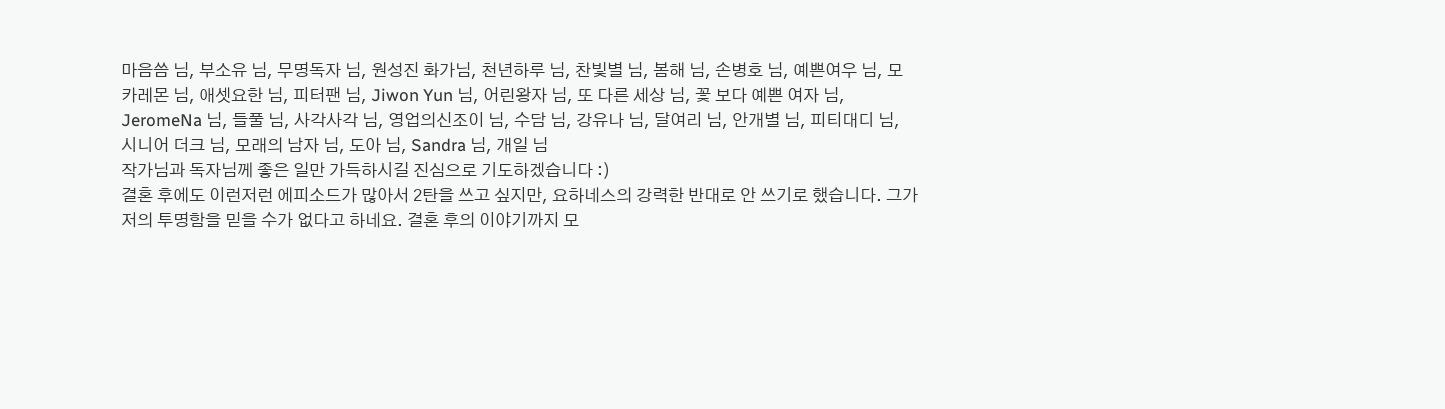마음씀 님, 부소유 님, 무명독자 님, 원성진 화가님, 천년하루 님, 찬빛별 님, 봄해 님, 손병호 님, 예쁜여우 님, 모카레몬 님, 애셋요한 님, 피터팬 님, Jiwon Yun 님, 어린왕자 님, 또 다른 세상 님, 꽃 보다 예쁜 여자 님, JeromeNa 님, 들풀 님, 사각사각 님, 영업의신조이 님, 수담 님, 강유나 님, 달여리 님, 안개별 님, 피티대디 님, 시니어 더크 님, 모래의 남자 님, 도아 님, Sandra 님, 개일 님
작가님과 독자님께 좋은 일만 가득하시길 진심으로 기도하겠습니다 :)
결혼 후에도 이런저런 에피소드가 많아서 2탄을 쓰고 싶지만, 요하네스의 강력한 반대로 안 쓰기로 했습니다. 그가 저의 투명함을 믿을 수가 없다고 하네요. 결혼 후의 이야기까지 모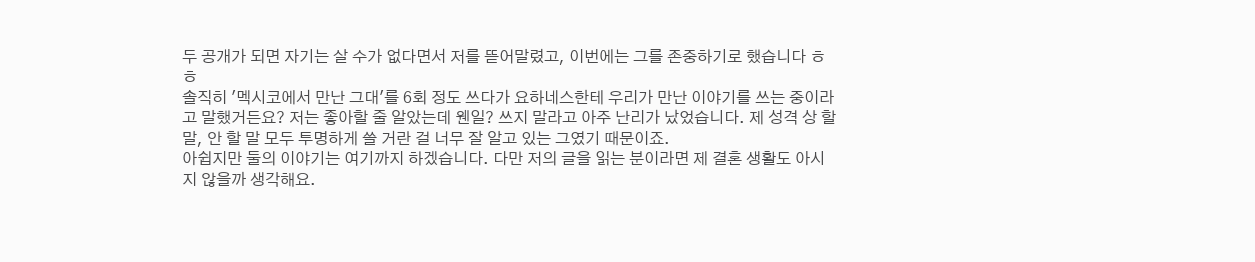두 공개가 되면 자기는 살 수가 없다면서 저를 뜯어말렸고, 이번에는 그를 존중하기로 했습니다 ㅎㅎ
솔직히 '멕시코에서 만난 그대'를 6회 정도 쓰다가 요하네스한테 우리가 만난 이야기를 쓰는 중이라고 말했거든요? 저는 좋아할 줄 알았는데 웬일? 쓰지 말라고 아주 난리가 났었습니다. 제 성격 상 할 말, 안 할 말 모두 투명하게 쓸 거란 걸 너무 잘 알고 있는 그였기 때문이죠.
아쉽지만 둘의 이야기는 여기까지 하겠습니다. 다만 저의 글을 읽는 분이라면 제 결혼 생활도 아시지 않을까 생각해요.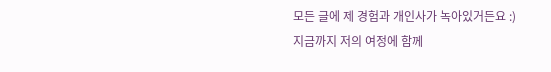모든 글에 제 경험과 개인사가 녹아있거든요 :)
지금까지 저의 여정에 함께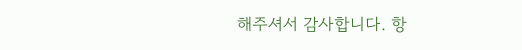해주셔서 감사합니다. 항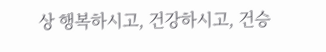상 행복하시고, 건강하시고, 건승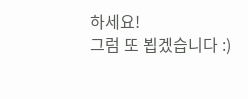하세요!
그럼 또 뵙겠습니다 :)